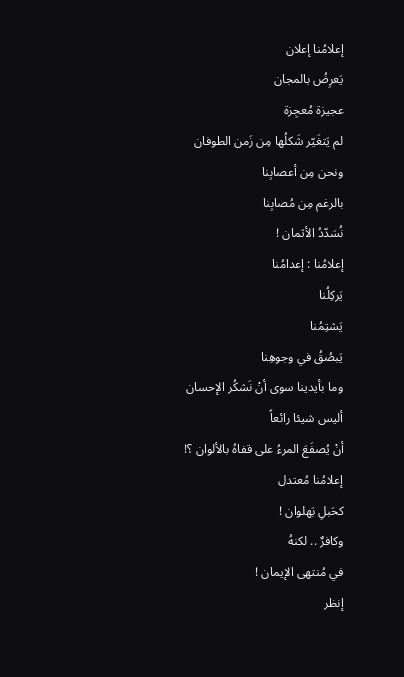إعلامُنا إعلان
يَعرِضُ بالمجان
عجيزة مُعجِزة
لم يَتغَيّر شَكلُها مِن زَمن الطوفان
ونحن مِن أعصابِنا
بالرغم مِن مُصابِنا
نُسَدّدُ الأثمان !
إعلامُنا : إعدامُنا
يَركِلُنا
يَشتِمُنا
يَبصُقُ في وجوهِنا
وما بأيدينا سوى أنْ نَشكُر الإحسان
أليس شيئا رائعاً
أنْ يُصفَعَ المرءُ على قفاهُ بالألوان ؟!
إعلامُنا مُعتدل
كحَبلِ بَهلوان !
وكافرٌ .. لكنهُ
في مُنتهى الإيمان !
إنظر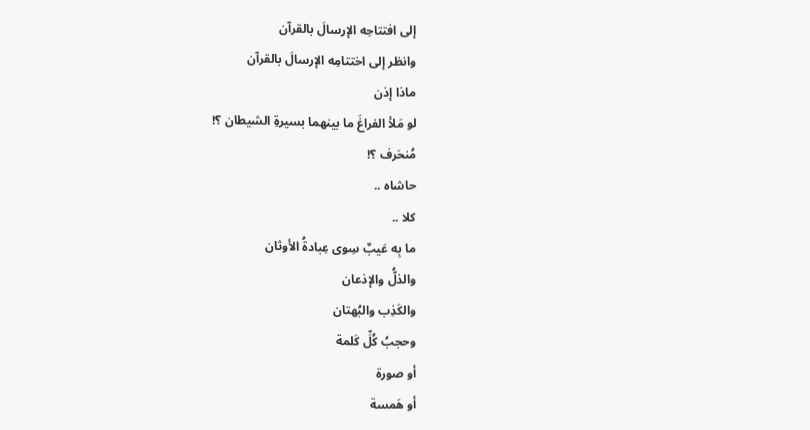إلى افتتاحِه الإرسالَ بالقرآن
وانظر إلى اختتامِه الإرسالَ بالقرآن
ماذا إذن
لو مَلأ الفراغَ ما بينهما بسيرةِ الشيطان ؟!
مُنحَرف ؟!
حاشاه ..
كلا ..
ما بِه عَيبٌ سِوى عِبادةُ الأوثان
والذلُّ والإذعان
والكَذِب والبُهتان
وحجبُ كُلِّ كَلمة
أو صورة
أو هَمسة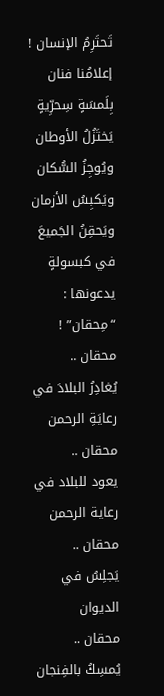تَحتَرِمُ الإنسان !
إعلامُنا فنان
بِلَمسَةٍ سِحرِّيةٍ يَختَزُلُ الأوطان
ويُوجِزُ السُّكان
ويَكبِسُ الأزمان
ويَحقِنُ الجَميعَ في كبسولةٍ
يدعونها : “مِحقان” !
محقان ..
يُغادِرُ البلادَ في رعايَةِ الرحمن
محقان ..
يعود للبلاد في رعاية الرحمن
محقان ..
يَجلِسُ في الديوان
محقان ..
يُمسِكُ بالفِنجان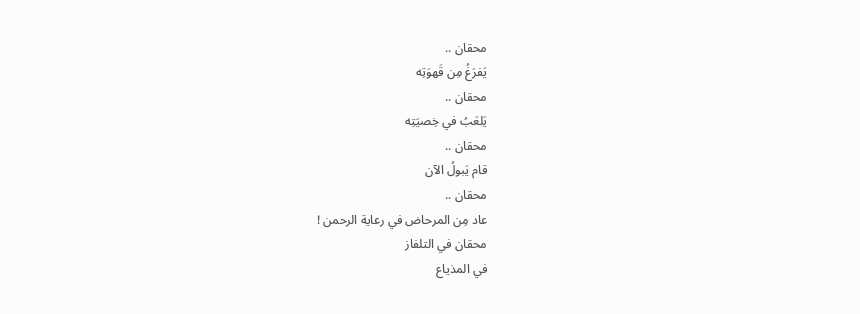محقان ..
يَفرَغُ مِن قَهوَتِه
محقان ..
يَلعَبُ في خِصيَتِه
محقان ..
قام يَبولُ الآن
محقان ..
عاد مِن المرحاض في رعاية الرحمن !
محقان في التلفاز
في المذياع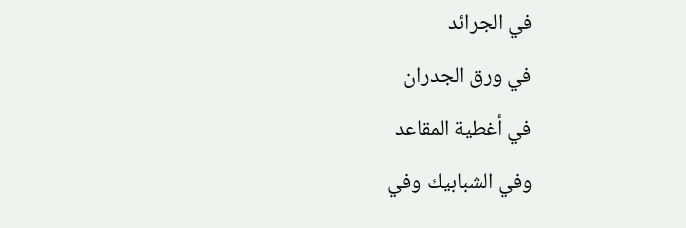في الجرائد
في ورق الجدران
في أغطية المقاعد
وفي الشبابيك وفي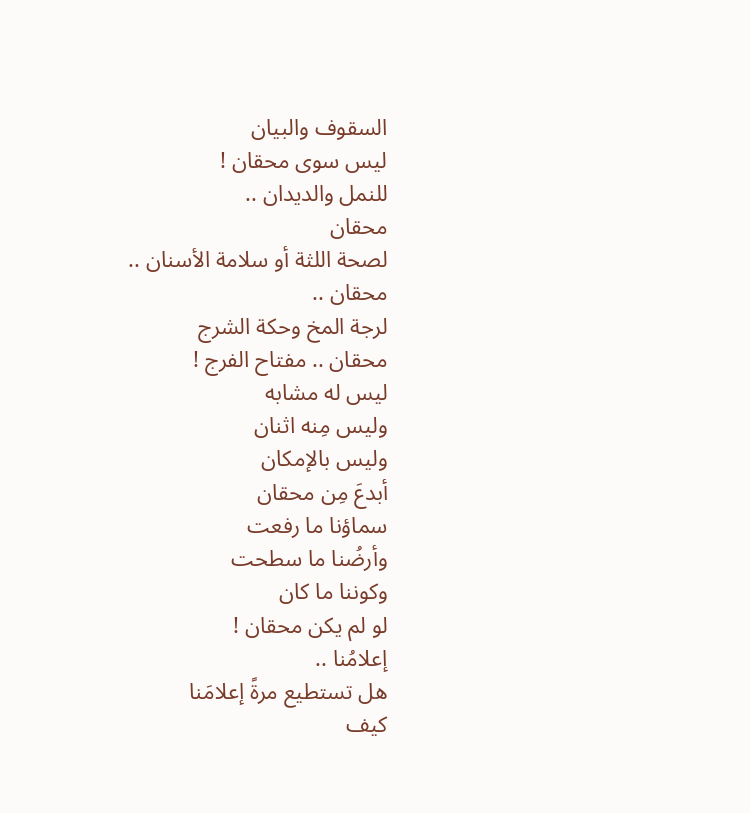السقوف والبيان
ليس سوى محقان !
للنمل والديدان ..
محقان
لصحة اللثة أو سلامة الأسنان ..
محقان ..
لرجة المخ وحكة الشرج
محقان .. مفتاح الفرج !
ليس له مشابه
وليس مِنه اثنان
وليس بالإمكان
أبدعَ مِن محقان
سماؤنا ما رفعت
وأرضُنا ما سطحت
وكوننا ما كان
لو لم يكن محقان !
إعلامُنا ..
هل تستطيع مرةً إعلامَنا
كيف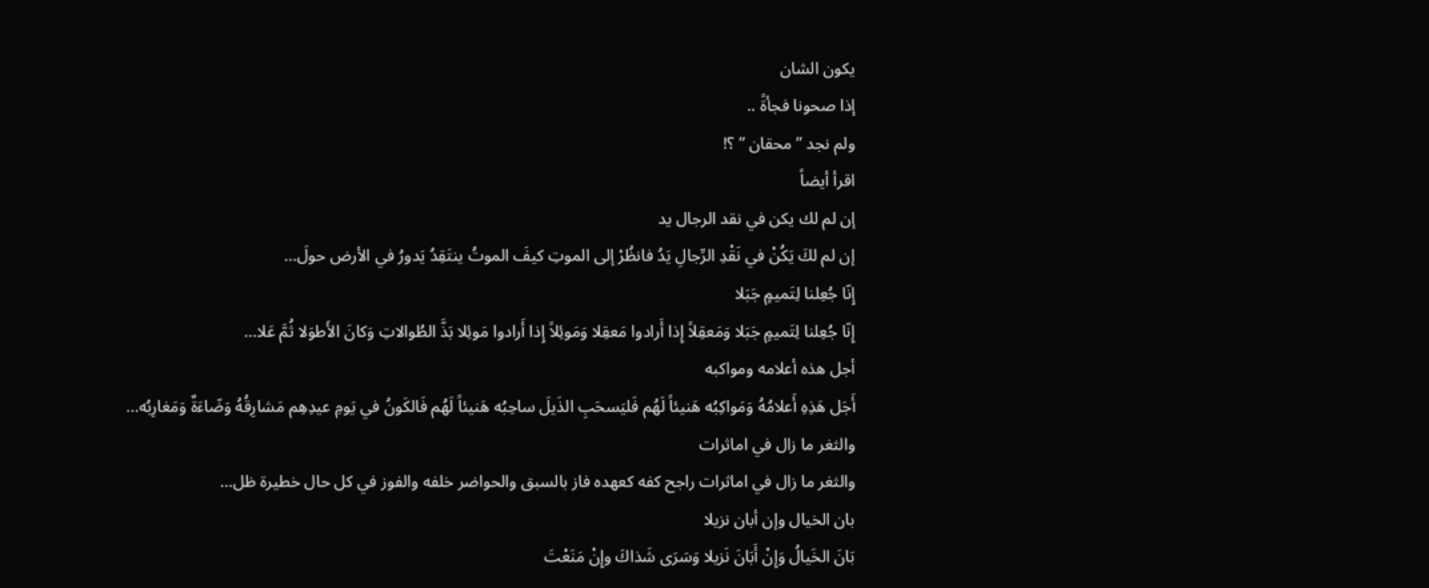يكون الشان
إذا صحونا فجأةً ..
ولم نجد ” محقان ” ؟!
اقرأ أيضاً
إن لم لك يكن في نقد الرجال يد
إن لم لكَ يَكُنْ في نَقْدِ الرِّجالِ يَدُ فانظُرْ إلى الموتِ كيفَ الموتُ ينتَقِدُ يَدورُ في الأرض حولَ…
إِنّا جُعِلنا لِتَميمٍ جَبَلا
إِنّا جُعِلنا لِتَميمٍ جَبَلا وَمَعقِلاً إِذا أَرادوا مَعقِلا وَمَوئِلاً إِذا أَرادوا مَوئِلا بَذَّ الطُوالاتِ وَكانَ الأَطوَلا ثُمَّ عَلا…
أجل هذه أعلامه ومواكبه
أَجَل هَذِهِ أَعلامُهُ وَمَواكِبُه هَنيئاً لَهُم فَليَسحَبِ الذَيلَ ساحِبُه هَنيئاً لَهُم فَالكَونُ في يَومِ عيدِهِم مَشارِقُهُ وَضّاءَةٌ وَمَغارِبُه…
والثغر ما زال في اماثرات
والثغر ما زال في اماثرات راجح كفه كعهده فاز بالسبق والحواضر خلفه والفوز في كل حال خطيرة ظل…
بان الخيال وإن أبان نزيلا
بَانَ الخَيالُ وَإِنْ أَبَانَ نَزيلا وَسَرَى شَذاكَ وإِنْ مَنَعْتَ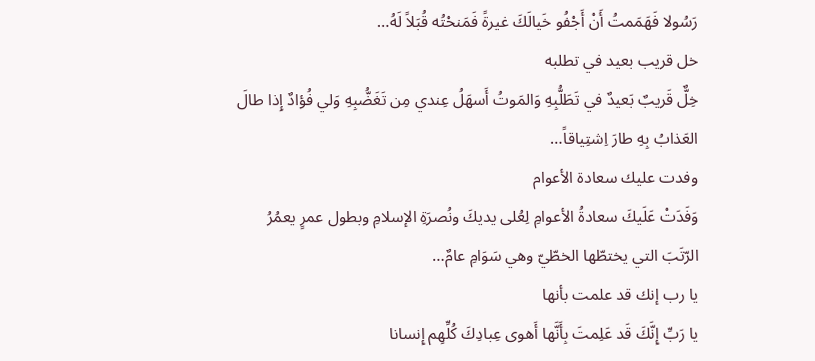رَسُولا فَهَمَمتُ أَنْ أَجْفُو خَيالَكَ غيرةً فَمَنحْتُه قُبَلاً لَهُ…
خل قريب بعيد في تطلبه
خِلٌّ قَريبٌ بَعيدٌ في تَطَلُّبِهِ وَالمَوتُ أَسهَلُ عِندي مِن تَغَضُّبِهِ وَلي فُؤادٌ إِذا طالَ العَذابُ بِهِ طارَ اِشتِياقاً…
وفدت عليك سعادة الأعوام
وَفَدَتْ عَلَيكَ سعادةُ الأعوامِ لِعُلى يديكَ ونُصرَةِ الإسلامِ وبطول عمرٍ يعمُرُ الرّتَبَ التي يختطّها الخطّيّ وهي سَوَامِ عامٌ…
يا رب إنك قد علمت بأنها
يا رَبِّ إِنَّكَ قَد عَلِمتَ بِأَنَّها أَهوى عِبادِكَ كُلِّهِم إِنسانا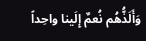وَأَلَذُّهُم نُعمٌ إِلَينا واحِداً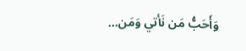وَأَحَبُّ مَن نَأتي وَمَن…